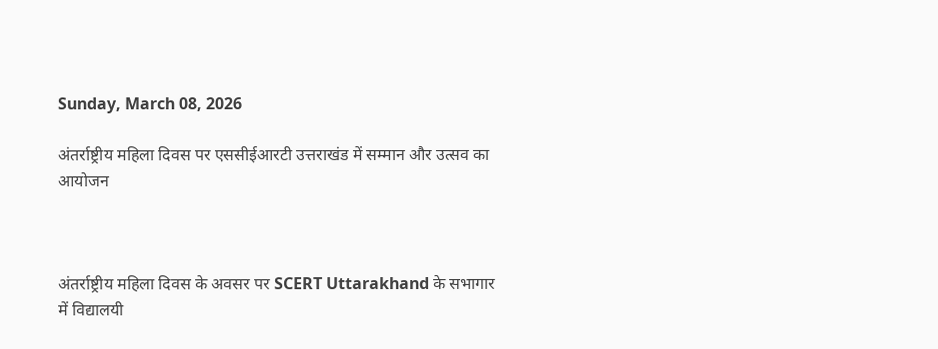Sunday, March 08, 2026

अंतर्राष्ट्रीय महिला दिवस पर एससीईआरटी उत्तराखंड में सम्मान और उत्सव का आयोजन



अंतर्राष्ट्रीय महिला दिवस के अवसर पर SCERT Uttarakhand के सभागार में विद्यालयी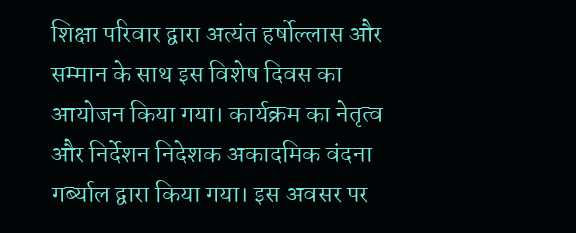शिक्षा परिवार द्वारा अत्यंत हर्षोल्लास और सम्मान के साथ इस विशेष दिवस का आयोजन किया गया। कार्यक्रम का नेतृत्व और निर्देशन निदेशक अकादमिक वंदना गर्ब्याल द्वारा किया गया। इस अवसर पर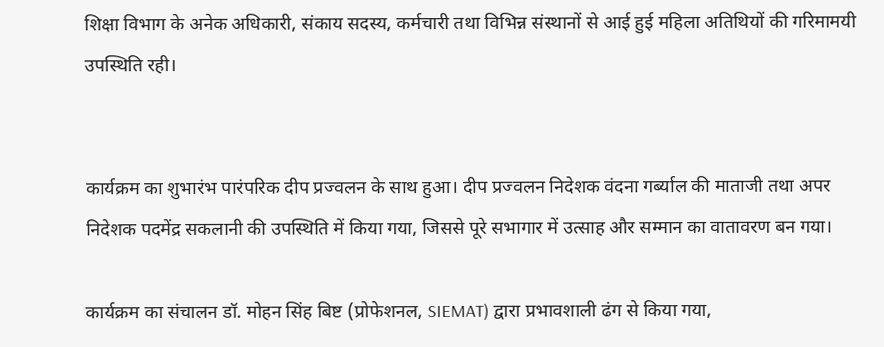शिक्षा विभाग के अनेक अधिकारी, संकाय सदस्य, कर्मचारी तथा विभिन्न संस्थानों से आई हुई महिला अतिथियों की गरिमामयी उपस्थिति रही।


कार्यक्रम का शुभारंभ पारंपरिक दीप प्रज्वलन के साथ हुआ। दीप प्रज्वलन निदेशक वंदना गर्ब्याल की माताजी तथा अपर निदेशक पदमेंद्र सकलानी की उपस्थिति में किया गया, जिससे पूरे सभागार में उत्साह और सम्मान का वातावरण बन गया।

कार्यक्रम का संचालन डॉ. मोहन सिंह बिष्ट (प्रोफेशनल, SIEMAT) द्वारा प्रभावशाली ढंग से किया गया,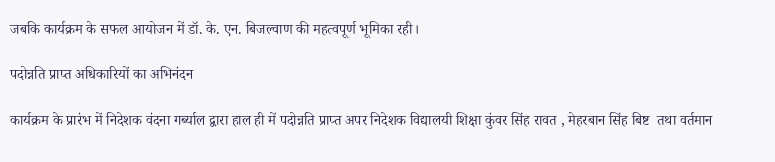जबकि कार्यक्रम के सफल आयोजन में डॉ. के. एन. बिजल्वाण की महत्वपूर्ण भूमिका रही।

पदोन्नति प्राप्त अधिकारियों का अभिनंदन

कार्यक्रम के प्रारंभ में निदेशक वंदना गर्ब्याल द्वारा हाल ही में पदोन्नति प्राप्त अपर निदेशक विद्यालयी शिक्षा कुंवर सिंह रावत , मेहरबान सिंह बिष्ट  तथा वर्तमान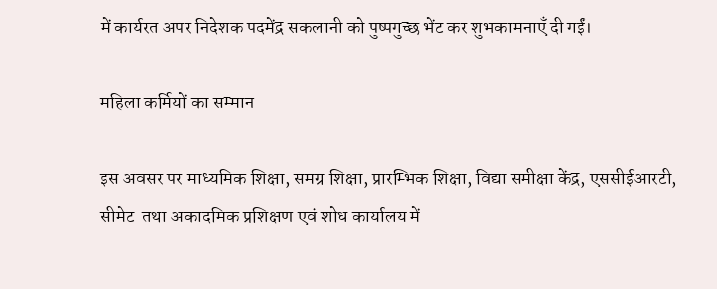में कार्यरत अपर निदेशक पदमेंद्र सकलानी को पुष्पगुच्छ भेंट कर शुभकामनाएँ दी गईं।

महिला कर्मियों का सम्मान

इस अवसर पर माध्यमिक शिक्षा, समग्र शिक्षा, प्रारम्भिक शिक्षा, विद्या समीक्षा केंद्र, एससीईआरटी, सीमेट  तथा अकादमिक प्रशिक्षण एवं शोध कार्यालय में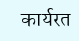कार्यरत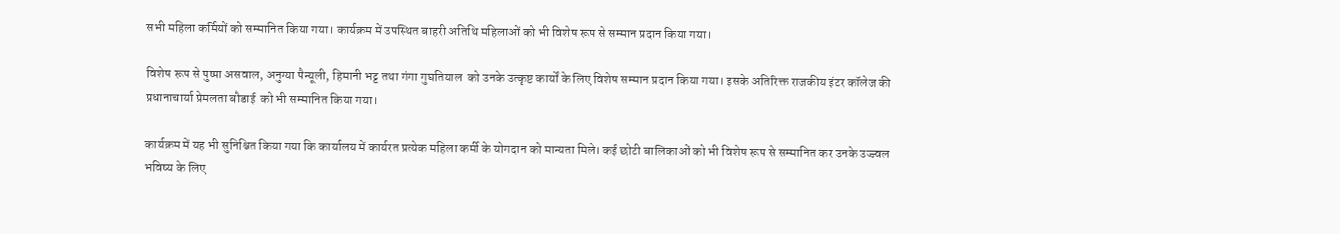सभी महिला कर्मियों को सम्मानित किया गया। कार्यक्रम में उपस्थित बाहरी अतिथि महिलाओं को भी विशेष रूप से सम्मान प्रदान किया गया।

विशेष रूप से पुष्पा असवाल, अनुग्या पैन्यूली, हिमानी भट्ट तथा गंगा गुघतियाल  को उनके उत्कृष्ट कार्यों के लिए विशेष सम्मान प्रदान किया गया। इसके अतिरिक्त राजकीय इंटर कॉलेज की प्रधानाचार्या प्रेमलता बौडाई  को भी सम्मानित किया गया।

कार्यक्रम में यह भी सुनिश्चित किया गया कि कार्यालय में कार्यरत प्रत्येक महिला कर्मी के योगदान को मान्यता मिले। कई छोटी बालिकाओं को भी विशेष रूप से सम्मानित कर उनके उज्ज्वल भविष्य के लिए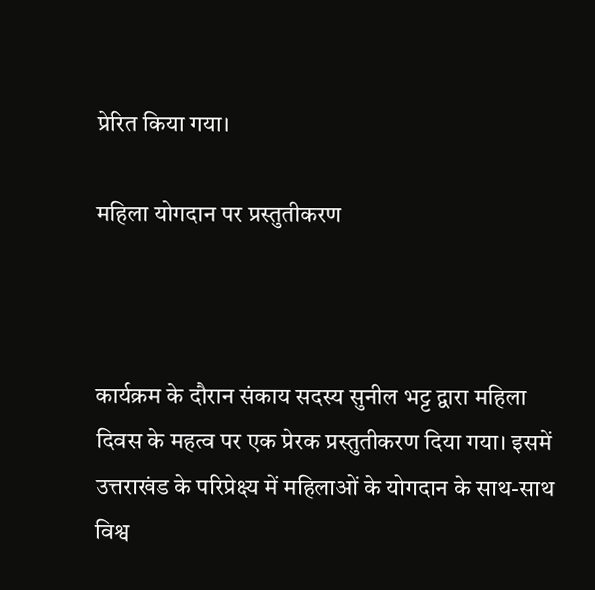प्रेरित किया गया।

महिला योगदान पर प्रस्तुतीकरण



कार्यक्रम के दौरान संकाय सदस्य सुनील भट्ट द्वारा महिला दिवस के महत्व पर एक प्रेरक प्रस्तुतीकरण दिया गया। इसमें उत्तराखंड के परिप्रेक्ष्य में महिलाओं के योगदान के साथ-साथ विश्व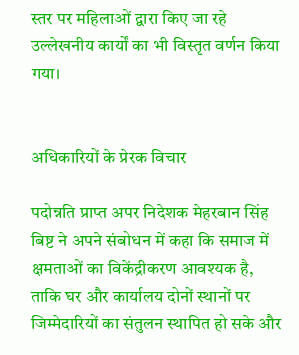स्तर पर महिलाओं द्वारा किए जा रहे उल्लेखनीय कार्यों का भी विस्तृत वर्णन किया गया।


अधिकारियों के प्रेरक विचार

पदोन्नति प्राप्त अपर निदेशक मेहरबान सिंह बिष्ट ने अपने संबोधन में कहा कि समाज में क्षमताओं का विकेंद्रीकरण आवश्यक है, ताकि घर और कार्यालय दोनों स्थानों पर जिम्मेदारियों का संतुलन स्थापित हो सके और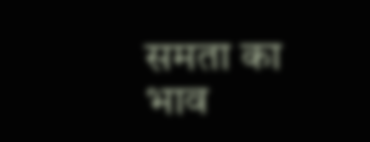समता का भाव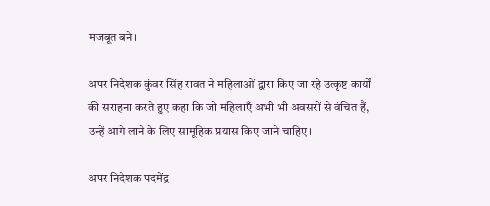मजबूत बने।

अपर निदेशक कुंवर सिंह रावत ने महिलाओं द्वारा किए जा रहे उत्कृष्ट कार्यों की सराहना करते हुए कहा कि जो महिलाएँ अभी भी अवसरों से वंचित हैं, उन्हें आगे लाने के लिए सामूहिक प्रयास किए जाने चाहिए।

अपर निदेशक पदमेंद्र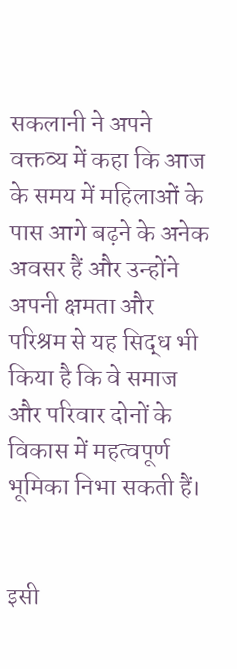सकलानी ने अपने वक्तव्य में कहा कि आज के समय में महिलाओं के पास आगे बढ़ने के अनेक अवसर हैं और उन्होंने अपनी क्षमता और परिश्रम से यह सिद्ध भी किया है कि वे समाज और परिवार दोनों के विकास में महत्वपूर्ण भूमिका निभा सकती हैं।


इसी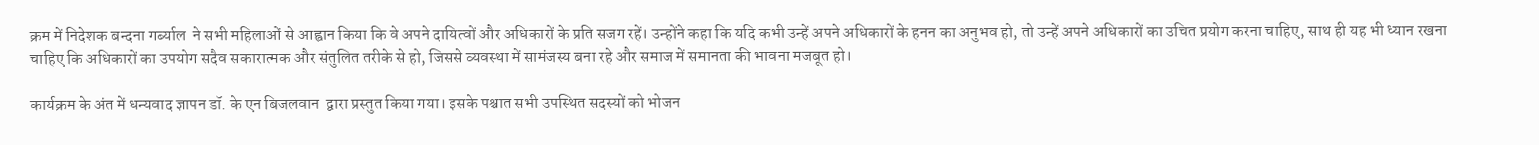क्रम में निदेशक बन्दना गर्ब्याल  ने सभी महिलाओं से आह्वान किया कि वे अपने दायित्वों और अधिकारों के प्रति सजग रहें। उन्होंने कहा कि यदि कभी उन्हें अपने अधिकारों के हनन का अनुभव हो, तो उन्हें अपने अधिकारों का उचित प्रयोग करना चाहिए, साथ ही यह भी ध्यान रखना चाहिए कि अधिकारों का उपयोग सदैव सकारात्मक और संतुलित तरीके से हो, जिससे व्यवस्था में सामंजस्य बना रहे और समाज में समानता की भावना मजबूत हो।

कार्यक्रम के अंत में धन्यवाद ज्ञापन डॉ. के एन बिजलवान  द्वारा प्रस्तुत किया गया। इसके पश्चात सभी उपस्थित सदस्यों को भोजन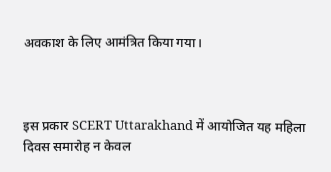अवकाश के लिए आमंत्रित किया गया।



इस प्रकार SCERT Uttarakhand में आयोजित यह महिला दिवस समारोह न केवल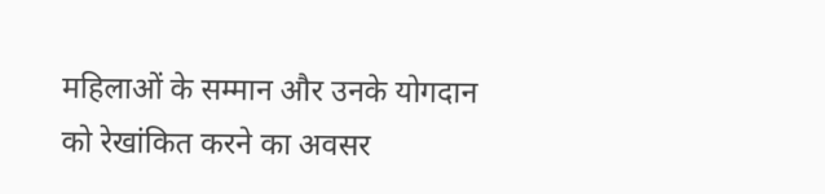महिलाओं के सम्मान और उनके योगदान को रेखांकित करने का अवसर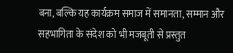बना, बल्कि यह कार्यक्रम समाज में समानता, सम्मान और सहभागिता के संदेश को भी मजबूती से प्रस्तुत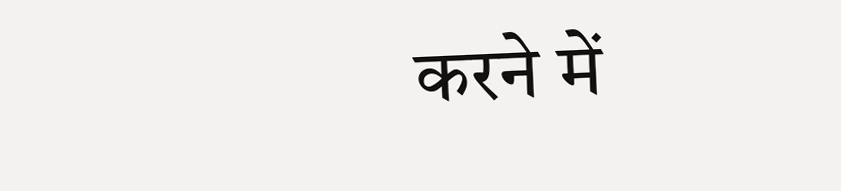करने में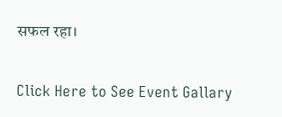सफल रहा।

Click Here to See Event Gallary